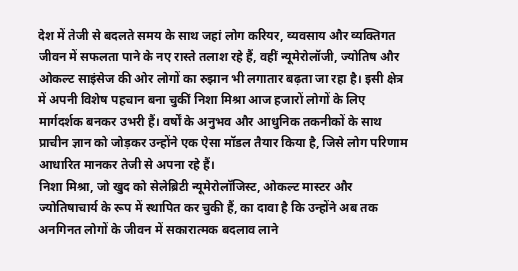देश में तेजी से बदलते समय के साथ जहां लोग करियर, व्यवसाय और व्यक्तिगत जीवन में सफलता पाने के नए रास्ते तलाश रहे हैं, वहीं न्यूमेरोलॉजी, ज्योतिष और ओकल्ट साइंसेज की ओर लोगों का रुझान भी लगातार बढ़ता जा रहा है। इसी क्षेत्र में अपनी विशेष पहचान बना चुकीं निशा मिश्रा आज हजारों लोगों के लिए मार्गदर्शक बनकर उभरी हैं। वर्षों के अनुभव और आधुनिक तकनीकों के साथ प्राचीन ज्ञान को जोड़कर उन्होंने एक ऐसा मॉडल तैयार किया है, जिसे लोग परिणाम आधारित मानकर तेजी से अपना रहे हैं।
निशा मिश्रा, जो खुद को सेलेब्रिटी न्यूमेरोलॉजिस्ट, ओकल्ट मास्टर और ज्योतिषाचार्य के रूप में स्थापित कर चुकी हैं, का दावा है कि उन्होंने अब तक अनगिनत लोगों के जीवन में सकारात्मक बदलाव लाने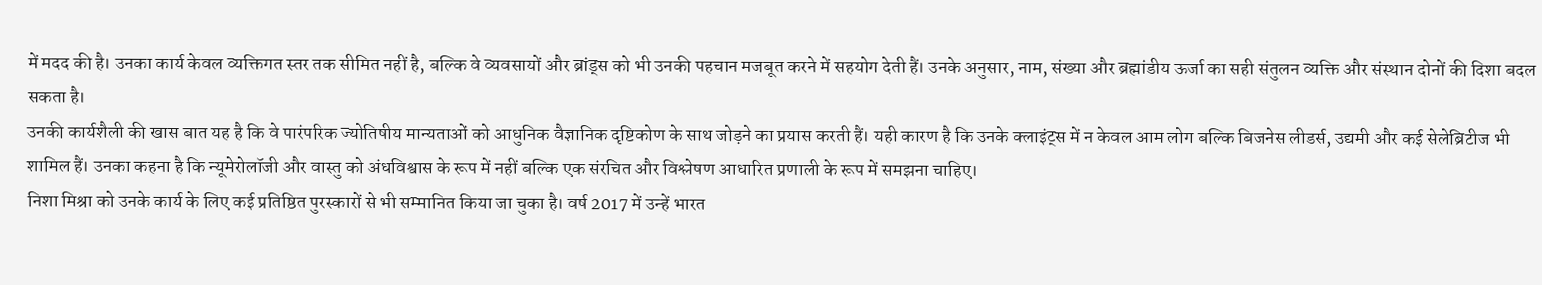में मदद की है। उनका कार्य केवल व्यक्तिगत स्तर तक सीमित नहीं है, बल्कि वे व्यवसायों और ब्रांड्स को भी उनकी पहचान मजबूत करने में सहयोग देती हैं। उनके अनुसार, नाम, संख्या और ब्रह्मांडीय ऊर्जा का सही संतुलन व्यक्ति और संस्थान दोनों की दिशा बदल सकता है।
उनकी कार्यशैली की खास बात यह है कि वे पारंपरिक ज्योतिषीय मान्यताओं को आधुनिक वैज्ञानिक दृष्टिकोण के साथ जोड़ने का प्रयास करती हैं। यही कारण है कि उनके क्लाइंट्स में न केवल आम लोग बल्कि बिजनेस लीडर्स, उद्यमी और कई सेलेब्रिटीज भी शामिल हैं। उनका कहना है कि न्यूमेरोलॉजी और वास्तु को अंधविश्वास के रूप में नहीं बल्कि एक संरचित और विश्लेषण आधारित प्रणाली के रूप में समझना चाहिए।
निशा मिश्रा को उनके कार्य के लिए कई प्रतिष्ठित पुरस्कारों से भी सम्मानित किया जा चुका है। वर्ष 2017 में उन्हें भारत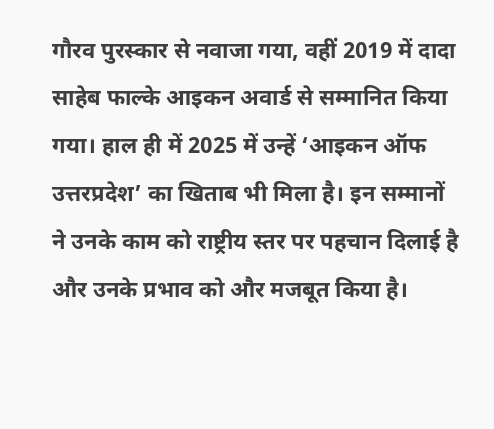गौरव पुरस्कार से नवाजा गया, वहीं 2019 में दादा साहेब फाल्के आइकन अवार्ड से सम्मानित किया गया। हाल ही में 2025 में उन्हें ‘आइकन ऑफ उत्तरप्रदेश’ का खिताब भी मिला है। इन सम्मानों ने उनके काम को राष्ट्रीय स्तर पर पहचान दिलाई है और उनके प्रभाव को और मजबूत किया है।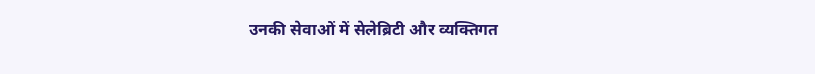उनकी सेवाओं में सेलेब्रिटी और व्यक्तिगत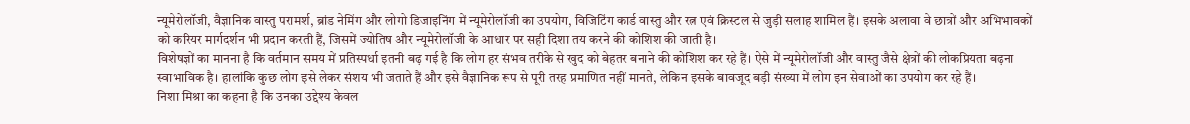न्यूमेरोलॉजी, वैज्ञानिक वास्तु परामर्श, ब्रांड नेमिंग और लोगो डिजाइनिंग में न्यूमेरोलॉजी का उपयोग, विजिटिंग कार्ड वास्तु और रत्न एवं क्रिस्टल से जुड़ी सलाह शामिल हैं। इसके अलावा वे छात्रों और अभिभावकों को करियर मार्गदर्शन भी प्रदान करती हैं, जिसमें ज्योतिष और न्यूमेरोलॉजी के आधार पर सही दिशा तय करने की कोशिश की जाती है।
विशेषज्ञों का मानना है कि वर्तमान समय में प्रतिस्पर्धा इतनी बढ़ गई है कि लोग हर संभव तरीके से खुद को बेहतर बनाने की कोशिश कर रहे हैं। ऐसे में न्यूमेरोलॉजी और वास्तु जैसे क्षेत्रों की लोकप्रियता बढ़ना स्वाभाविक है। हालांकि कुछ लोग इसे लेकर संशय भी जताते हैं और इसे वैज्ञानिक रूप से पूरी तरह प्रमाणित नहीं मानते, लेकिन इसके बावजूद बड़ी संख्या में लोग इन सेवाओं का उपयोग कर रहे हैं।
निशा मिश्रा का कहना है कि उनका उद्देश्य केवल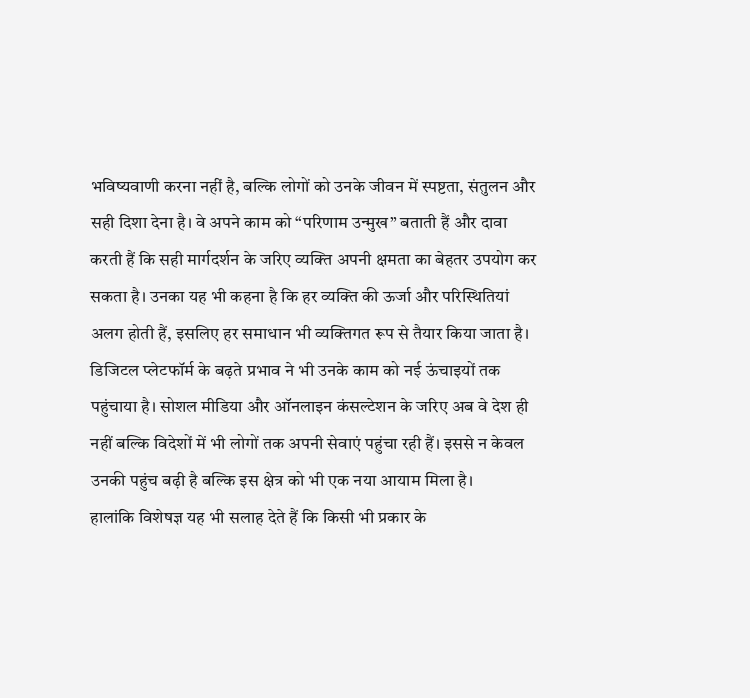भविष्यवाणी करना नहीं है, बल्कि लोगों को उनके जीवन में स्पष्टता, संतुलन और सही दिशा देना है। वे अपने काम को “परिणाम उन्मुख” बताती हैं और दावा करती हैं कि सही मार्गदर्शन के जरिए व्यक्ति अपनी क्षमता का बेहतर उपयोग कर सकता है। उनका यह भी कहना है कि हर व्यक्ति की ऊर्जा और परिस्थितियां अलग होती हैं, इसलिए हर समाधान भी व्यक्तिगत रूप से तैयार किया जाता है।
डिजिटल प्लेटफॉर्म के बढ़ते प्रभाव ने भी उनके काम को नई ऊंचाइयों तक पहुंचाया है। सोशल मीडिया और ऑनलाइन कंसल्टेशन के जरिए अब वे देश ही नहीं बल्कि विदेशों में भी लोगों तक अपनी सेवाएं पहुंचा रही हैं। इससे न केवल उनकी पहुंच बढ़ी है बल्कि इस क्षेत्र को भी एक नया आयाम मिला है।
हालांकि विशेषज्ञ यह भी सलाह देते हैं कि किसी भी प्रकार के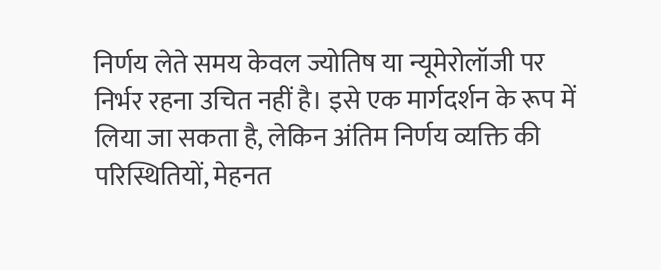निर्णय लेते समय केवल ज्योतिष या न्यूमेरोलॉजी पर निर्भर रहना उचित नहीं है। इसे एक मार्गदर्शन के रूप में लिया जा सकता है, लेकिन अंतिम निर्णय व्यक्ति की परिस्थितियों, मेहनत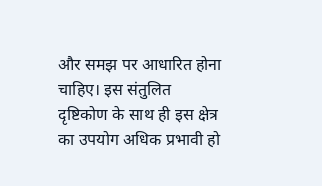और समझ पर आधारित होना चाहिए। इस संतुलित दृष्टिकोण के साथ ही इस क्षेत्र का उपयोग अधिक प्रभावी हो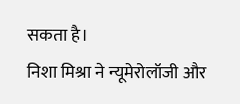सकता है।
निशा मिश्रा ने न्यूमेरोलॉजी और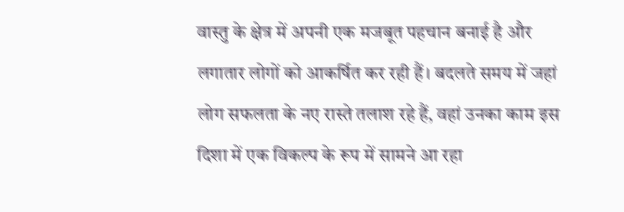वास्तु के क्षेत्र में अपनी एक मजबूत पहचान बनाई है और लगातार लोगों को आकर्षित कर रही हैं। बदलते समय में जहां लोग सफलता के नए रास्ते तलाश रहे हैं, वहां उनका काम इस दिशा में एक विकल्प के रूप में सामने आ रहा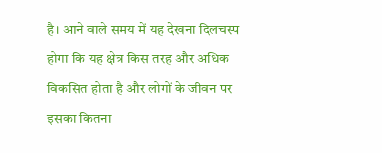है। आने वाले समय में यह देखना दिलचस्प होगा कि यह क्षेत्र किस तरह और अधिक विकसित होता है और लोगों के जीवन पर इसका कितना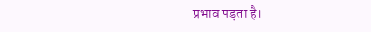प्रभाव पड़ता है।